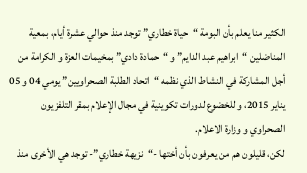الكثير منا يعلم بأن البومة “حياة خطاري” توجد منذ حوالي عشرة أيام، بمعية المناضلين “ابراهيم عبد الدايم” و “حمادة دادي” بمخيمات العزة و الكرامة من أجل المشاركة في النشاط الذي نظمه “اتحاد الطلبة الصحراويين” يومي 04 و 05 يناير 2015، و للخضوع لدورات تكوينية في مجال الإعلام بمقر التلفزيون الصحراوي و وزارة الاعلام.
لكن، قليلون هم من يعرفون بأن أختها -“نزيهة خطاري”- توجد هي الأخرى منذ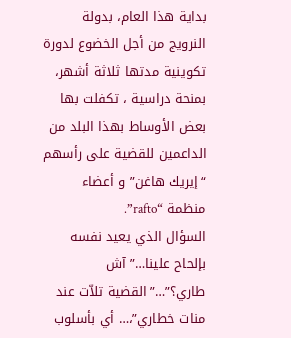بداية هذا العام، بدولة النرويج من أجل الخضوع لدورة تكوينية مدتها ثلاثة أشهر، بمنحة دراسية ، تكفلت بها بعض الأوساط بهذا البلد من الداعمين للقضية على رأسهم “إيريك هاغن” و أعضاء منظمة “rafto”.
السؤال الذي يعيد نفسه بإلحاح علينا…”آش طاري؟”…”القضية تلاّت عند منات خطاري”،… أي بأسلوب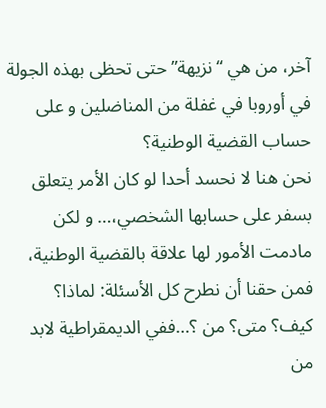آخر، من هي “نزيهة” حتى تحظى بهذه الجولة في أوروبا في غفلة من المناضلين و على حساب القضية الوطنية؟
نحن هنا لا نحسد أحدا لو كان الأمر يتعلق بسفر على حسابها الشخصي،… و لكن مادمت الأمور لها علاقة بالقضية الوطنية، فمن حقنا أن نطرح كل الأسئلة: لماذا؟ كيف؟ متى؟ من ؟…ففي الديمقراطية لابد من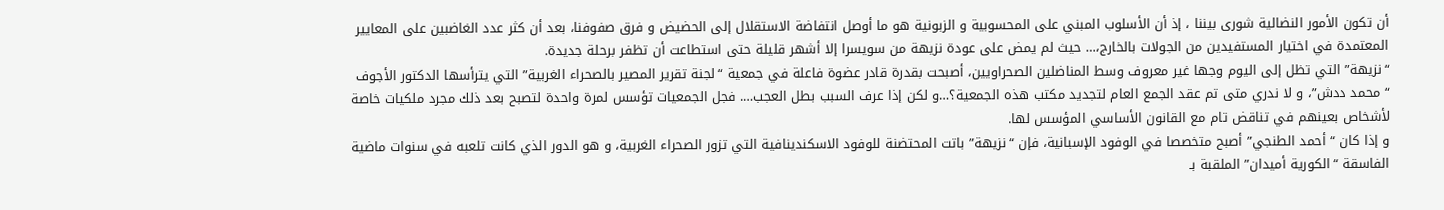أن تكون الأمور النضالية شورى بيننا ، إذ أن الأسلوب المبني على المحسوبية و الزبونية هو ما أوصل انتفاضة الاستقلال إلى الحضيض و فرق صفوفنا، بعد أن كثر عدد الغاضبين على المعايير المعتمدة في اختيار المستفيدين من الجولات بالخارج،… حيث لم يمض على عودة نزيهة من سويسرا إلا أشهر قليلة حتى استطاعت أن تظفر برحلة جديدة.
“نزيهة” التي تظل إلى اليوم وجها غير معروف وسط المناضلين الصحراويين، أصبحت بقدرة قادر عضوة فاعلة في جمعية “لجنة تقرير المصير بالصحراء الغربية” التي يترأسها الدكتور الأجوف “محمد ددش”، و لا ندري متى تم عقد الجمع العام لتجديد مكتب هذه الجمعية؟…و لكن إذا عرف السبب بطل العجب…. فجل الجمعيات تؤسس لمرة واحدة لتصبح بعد ذلك مجرد ملكيات خاصة لأشخاص بعينهم في تناقض تام مع القانون الأساسي المؤسس لها.
و إذا كان “أحمد الطنجي” أصبح متخصصا في الوفود الإسبانية، فإن “نزيهة” باتت المحتضنة للوفود الاسكندينافية التي تزور الصحراء الغربية، و هو الدور الذي كانت تلعبه في سنوات ماضية الفاسقة “الكورية أميدان” الملقبة بـ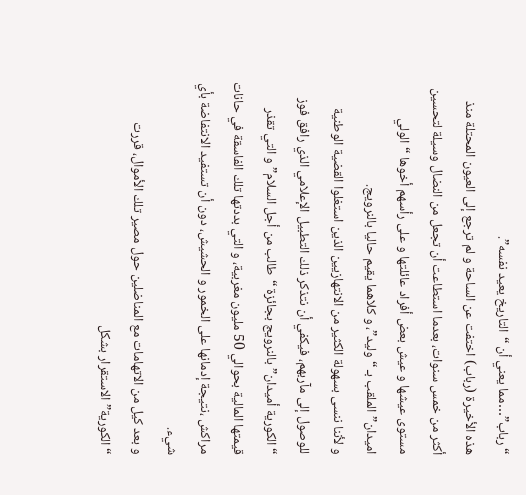“رباب”…مما يعني أن “التاريخ يعيد نفسه”.
هذه الأخيرة (رباب) اختفت عن الساحة و لم ترجع إلى العيون المحتلة منذ أكثر من خمس سنوات، بعدما استطاعت أن تجعل من النضال وسيلة لتحسين مستوى عيشها و عيش بعض أفراد عائلتها و على رأسهم أخوها “الولي اميدان” الملقب بـ “وليد”، و كلاهما يقيم حاليا بالنرويج.
و لأننا ننسى بسهولة الكثير من الانتهازيين الذين استغلوا القضية الوطنية للوصول إلى مآربهم، فيكفي أن نتذكر ذلك التطبيل الإعلامي الذي رافق فوز “الكورية أميدان” بالنرويج بجائزة “طالب من أجل السلام” و التي تقذر قيمتها المالية بحوالي 50 مليون مغربية، و التي بددتها تلك الفاسقة في حانات مراكش ،نتيجة إدمانها على الخمور و الحشيش، دون أن تستفيد الانتفاضة بأي شيء.
و بعد كيل من الاتهامات مع المناضلين حول مصير تلك الأموال، قررت “الكورية” الاستقرار بشكل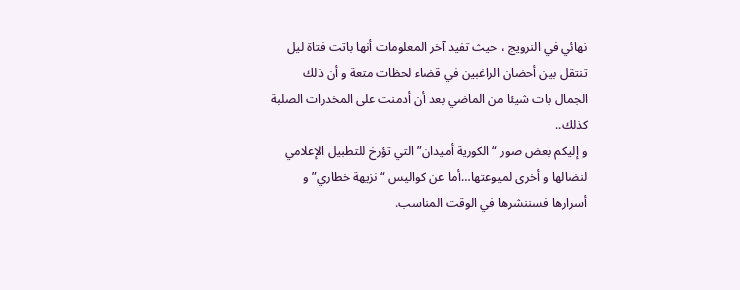نهائي في النرويج ، حيث تفيد آخر المعلومات أنها باتت فتاة ليل تنتقل بين أحضان الراغبين في قضاء لحظات متعة و أن ذلك الجمال بات شيئا من الماضي بعد أن أدمنت على المخدرات الصلبة كذلك..
و إليكم بعض صور “الكورية أميدان” التي تؤرخ للتطبيل الإعلامي لنضالها و أخرى لميوعتها…أما عن كواليس “نزيهة خطاري” و أسرارها فسننشرها في الوقت المناسب.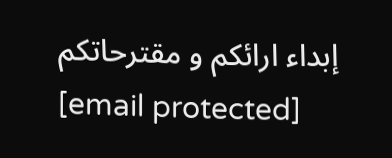إبداء ارائكم و مقترحاتكم
[email protected]